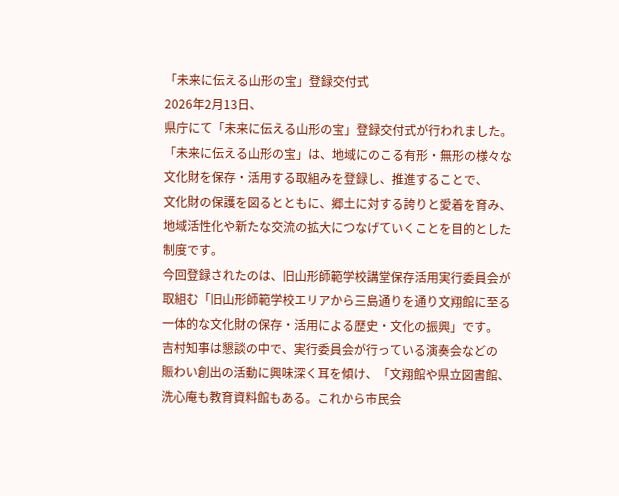「未来に伝える山形の宝」登録交付式
2026年2月13日、
県庁にて「未来に伝える山形の宝」登録交付式が行われました。
「未来に伝える山形の宝」は、地域にのこる有形・無形の様々な
文化財を保存・活用する取組みを登録し、推進することで、
文化財の保護を図るとともに、郷土に対する誇りと愛着を育み、
地域活性化や新たな交流の拡大につなげていくことを目的とした
制度です。
今回登録されたのは、旧山形師範学校講堂保存活用実行委員会が
取組む「旧山形師範学校エリアから三島通りを通り文翔館に至る
一体的な文化財の保存・活用による歴史・文化の振興」です。
吉村知事は懇談の中で、実行委員会が行っている演奏会などの
賑わい創出の活動に興味深く耳を傾け、「文翔館や県立図書館、
洗心庵も教育資料館もある。これから市民会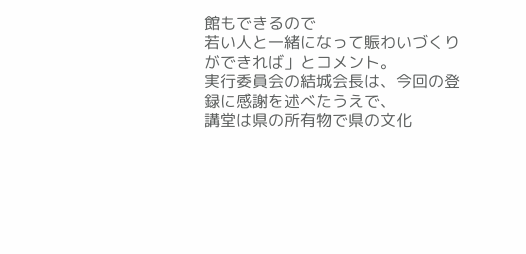館もできるので
若い人と一緒になって賑わいづくりができれば」とコメント。
実行委員会の結城会長は、今回の登録に感謝を述べたうえで、
講堂は県の所有物で県の文化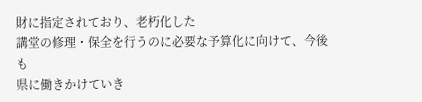財に指定されており、老朽化した
講堂の修理・保全を行うのに必要な予算化に向けて、今後も
県に働きかけていき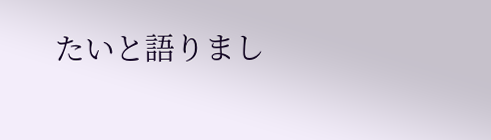たいと語りまし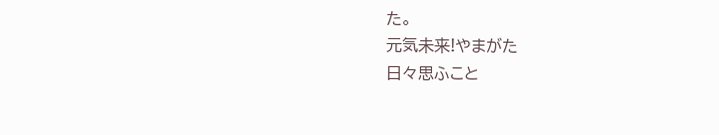た。
元気未来!やまがた
日々思ふこと